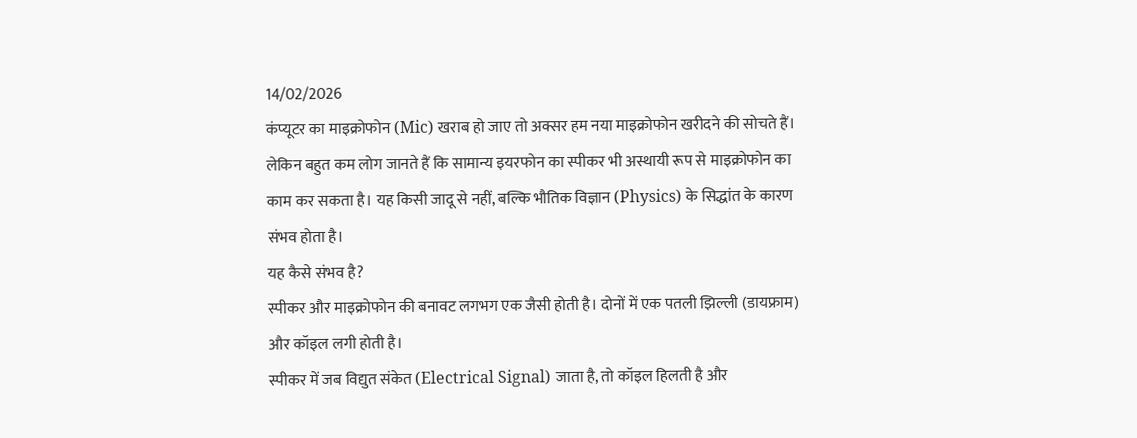14/02/2026
कंप्यूटर का माइक्रोफोन (Mic) खराब हो जाए तो अक्सर हम नया माइक्रोफोन खरीदने की सोचते हैं। लेकिन बहुत कम लोग जानते हैं कि सामान्य इयरफोन का स्पीकर भी अस्थायी रूप से माइक्रोफोन का काम कर सकता है। यह किसी जादू से नहीं, बल्कि भौतिक विज्ञान (Physics) के सिद्धांत के कारण संभव होता है।
यह कैसे संभव है?
स्पीकर और माइक्रोफोन की बनावट लगभग एक जैसी होती है। दोनों में एक पतली झिल्ली (डायफ्राम) और कॉइल लगी होती है।
स्पीकर में जब विद्युत संकेत (Electrical Signal) जाता है, तो कॉइल हिलती है और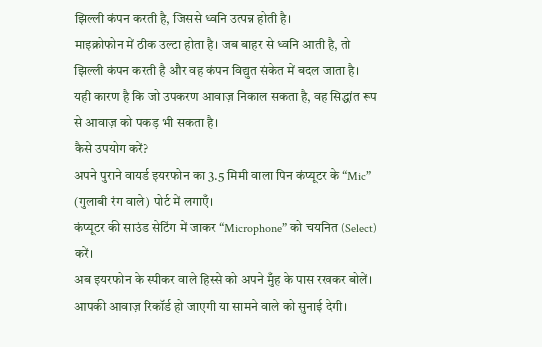झिल्ली कंपन करती है, जिससे ध्वनि उत्पन्न होती है।
माइक्रोफोन में ठीक उल्टा होता है। जब बाहर से ध्वनि आती है, तो झिल्ली कंपन करती है और वह कंपन विद्युत संकेत में बदल जाता है।
यही कारण है कि जो उपकरण आवाज़ निकाल सकता है, वह सिद्धांत रूप से आवाज़ को पकड़ भी सकता है।
कैसे उपयोग करें?
अपने पुराने वायर्ड इयरफोन का 3.5 मिमी वाला पिन कंप्यूटर के “Mic” (गुलाबी रंग वाले) पोर्ट में लगाएँ।
कंप्यूटर की साउंड सेटिंग में जाकर “Microphone” को चयनित (Select) करें।
अब इयरफोन के स्पीकर वाले हिस्से को अपने मुँह के पास रखकर बोलें।
आपकी आवाज़ रिकॉर्ड हो जाएगी या सामने वाले को सुनाई देगी।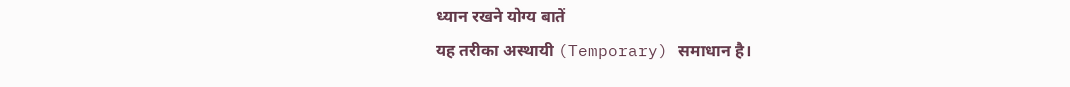ध्यान रखने योग्य बातें
यह तरीका अस्थायी (Temporary) समाधान है।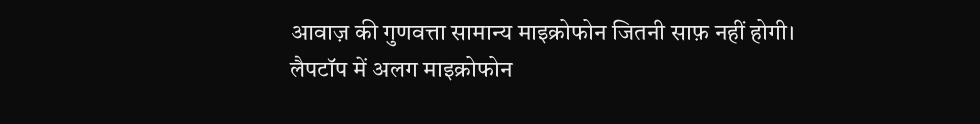आवाज़ की गुणवत्ता सामान्य माइक्रोफोन जितनी साफ़ नहीं होगी।
लैपटॉप में अलग माइक्रोफोन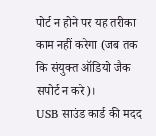पोर्ट न होने पर यह तरीका काम नहीं करेगा (जब तक कि संयुक्त ऑडियो जैक सपोर्ट न करे)।
USB साउंड कार्ड की मदद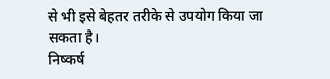से भी इसे बेहतर तरीके से उपयोग किया जा सकता है।
निष्कर्ष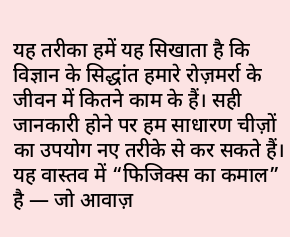यह तरीका हमें यह सिखाता है कि विज्ञान के सिद्धांत हमारे रोज़मर्रा के जीवन में कितने काम के हैं। सही जानकारी होने पर हम साधारण चीज़ों का उपयोग नए तरीके से कर सकते हैं।
यह वास्तव में “फिजिक्स का कमाल” है — जो आवाज़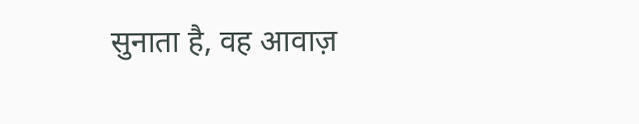सुनाता है, वह आवाज़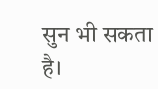सुन भी सकता है।